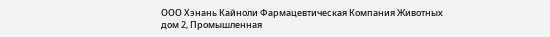ООО Хэнань Кайноли Фармацевтическая Компания Животных
дом 2, Промышленная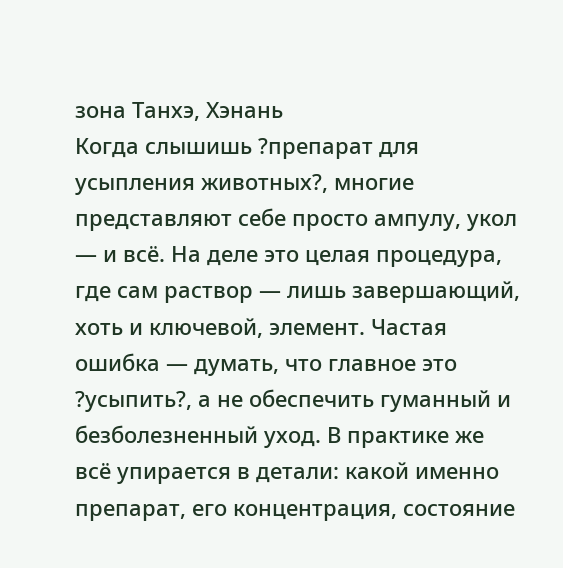зона Танхэ, Хэнань
Когда слышишь ?препарат для усыпления животных?, многие представляют себе просто ампулу, укол — и всё. На деле это целая процедура, где сам раствор — лишь завершающий, хоть и ключевой, элемент. Частая ошибка — думать, что главное это ?усыпить?, а не обеспечить гуманный и безболезненный уход. В практике же всё упирается в детали: какой именно препарат, его концентрация, состояние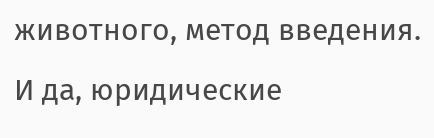животного, метод введения. И да, юридические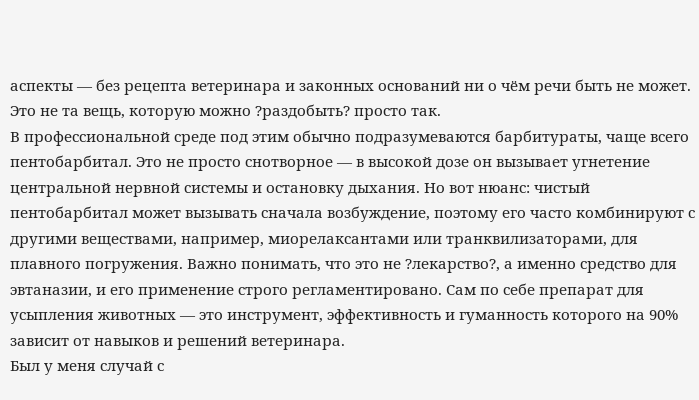аспекты — без рецепта ветеринара и законных оснований ни о чём речи быть не может. Это не та вещь, которую можно ?раздобыть? просто так.
В профессиональной среде под этим обычно подразумеваются барбитураты, чаще всего пентобарбитал. Это не просто снотворное — в высокой дозе он вызывает угнетение центральной нервной системы и остановку дыхания. Но вот нюанс: чистый пентобарбитал может вызывать сначала возбуждение, поэтому его часто комбинируют с другими веществами, например, миорелаксантами или транквилизаторами, для плавного погружения. Важно понимать, что это не ?лекарство?, а именно средство для эвтаназии, и его применение строго регламентировано. Сам по себе препарат для усыпления животных — это инструмент, эффективность и гуманность которого на 90% зависит от навыков и решений ветеринара.
Был у меня случай с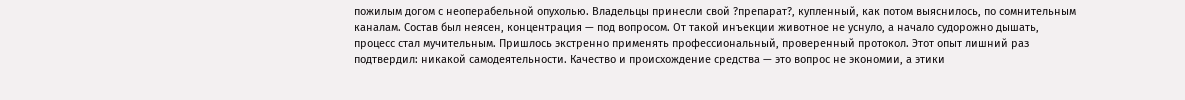пожилым догом с неоперабельной опухолью. Владельцы принесли свой ?препарат?, купленный, как потом выяснилось, по сомнительным каналам. Состав был неясен, концентрация — под вопросом. От такой инъекции животное не уснуло, а начало судорожно дышать, процесс стал мучительным. Пришлось экстренно применять профессиональный, проверенный протокол. Этот опыт лишний раз подтвердил: никакой самодеятельности. Качество и происхождение средства — это вопрос не экономии, а этики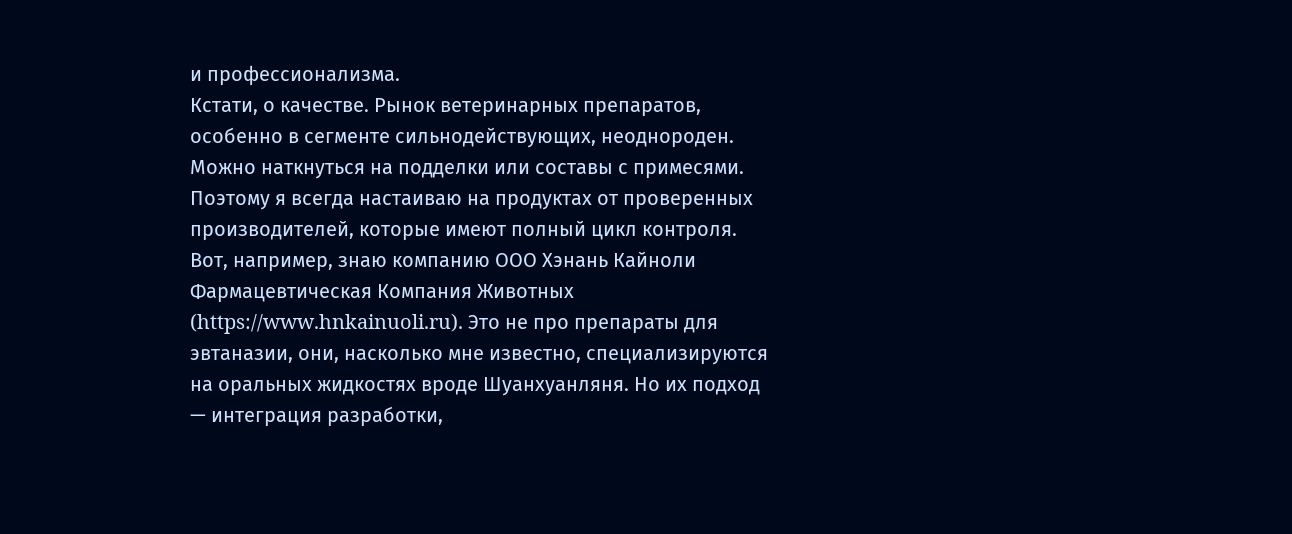и профессионализма.
Кстати, о качестве. Рынок ветеринарных препаратов, особенно в сегменте сильнодействующих, неоднороден. Можно наткнуться на подделки или составы с примесями. Поэтому я всегда настаиваю на продуктах от проверенных производителей, которые имеют полный цикл контроля. Вот, например, знаю компанию ООО Хэнань Кайноли Фармацевтическая Компания Животных (https://www.hnkainuoli.ru). Это не про препараты для эвтаназии, они, насколько мне известно, специализируются на оральных жидкостях вроде Шуанхуанляня. Но их подход — интеграция разработки,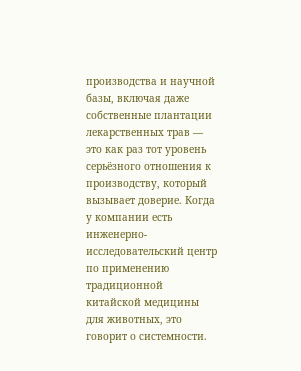производства и научной базы, включая даже собственные плантации лекарственных трав — это как раз тот уровень серьёзного отношения к производству, который вызывает доверие. Когда у компании есть инженерно-исследовательский центр по применению традиционной китайской медицины для животных, это говорит о системности.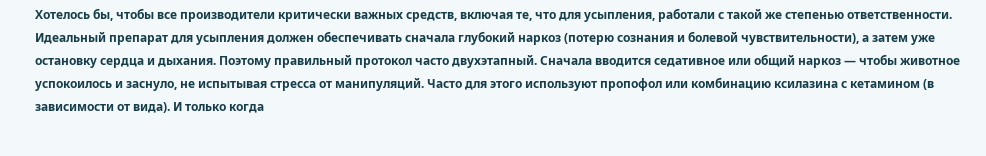Хотелось бы, чтобы все производители критически важных средств, включая те, что для усыпления, работали с такой же степенью ответственности.
Идеальный препарат для усыпления должен обеспечивать сначала глубокий наркоз (потерю сознания и болевой чувствительности), а затем уже остановку сердца и дыхания. Поэтому правильный протокол часто двухэтапный. Сначала вводится седативное или общий наркоз — чтобы животное успокоилось и заснуло, не испытывая стресса от манипуляций. Часто для этого используют пропофол или комбинацию ксилазина с кетамином (в зависимости от вида). И только когда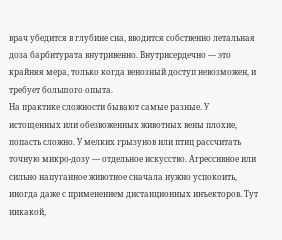врач убедится в глубине сна, вводится собственно летальная доза барбитурата внутривенно. Внутрисердечно — это крайняя мера, только когда венозный доступ невозможен, и требует большого опыта.
На практике сложности бывают самые разные. У истощенных или обезвоженных животных вены плохие, попасть сложно. У мелких грызунов или птиц рассчитать точную микро-дозу — отдельное искусство. Агрессивное или сильно напуганное животное сначала нужно успокоить, иногда даже с применением дистанционных инъекторов. Тут никакой,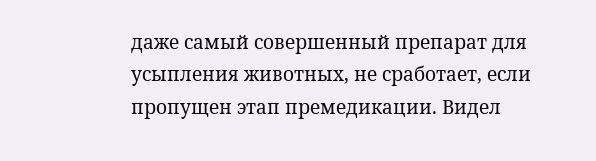даже самый совершенный препарат для усыпления животных, не сработает, если пропущен этап премедикации. Видел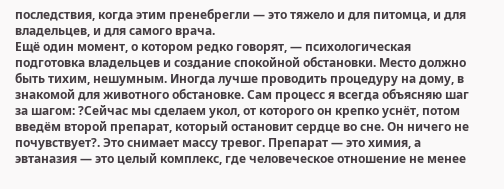последствия, когда этим пренебрегли — это тяжело и для питомца, и для владельцев, и для самого врача.
Ещё один момент, о котором редко говорят, — психологическая подготовка владельцев и создание спокойной обстановки. Место должно быть тихим, нешумным. Иногда лучше проводить процедуру на дому, в знакомой для животного обстановке. Сам процесс я всегда объясняю шаг за шагом: ?Сейчас мы сделаем укол, от которого он крепко уснёт, потом введём второй препарат, который остановит сердце во сне. Он ничего не почувствует?. Это снимает массу тревог. Препарат — это химия, а эвтаназия — это целый комплекс, где человеческое отношение не менее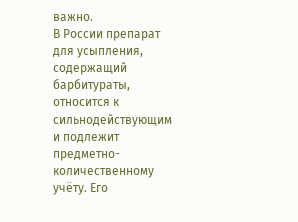важно.
В России препарат для усыпления, содержащий барбитураты, относится к сильнодействующим и подлежит предметно-количественному учёту. Его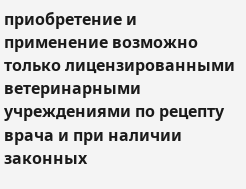приобретение и применение возможно только лицензированными ветеринарными учреждениями по рецепту врача и при наличии законных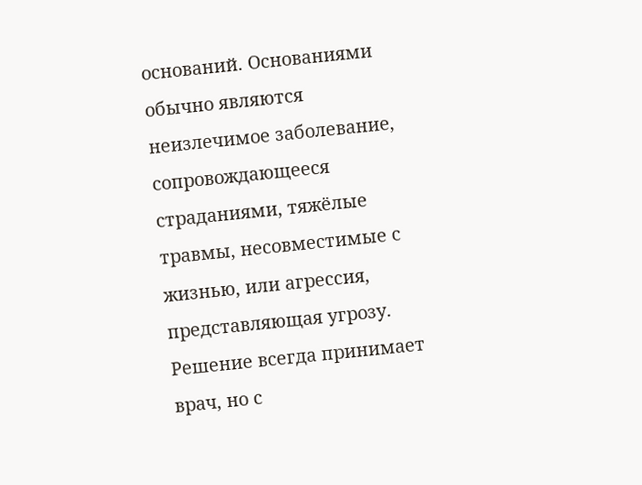оснований. Основаниями обычно являются неизлечимое заболевание, сопровождающееся страданиями, тяжёлые травмы, несовместимые с жизнью, или агрессия, представляющая угрозу. Решение всегда принимает врач, но с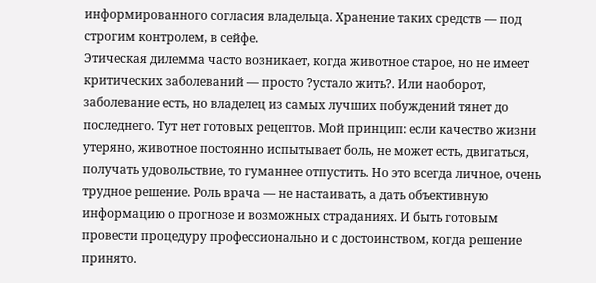информированного согласия владельца. Хранение таких средств — под строгим контролем, в сейфе.
Этическая дилемма часто возникает, когда животное старое, но не имеет критических заболеваний — просто ?устало жить?. Или наоборот, заболевание есть, но владелец из самых лучших побуждений тянет до последнего. Тут нет готовых рецептов. Мой принцип: если качество жизни утеряно, животное постоянно испытывает боль, не может есть, двигаться, получать удовольствие, то гуманнее отпустить. Но это всегда личное, очень трудное решение. Роль врача — не настаивать, а дать объективную информацию о прогнозе и возможных страданиях. И быть готовым провести процедуру профессионально и с достоинством, когда решение принято.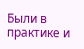Были в практике и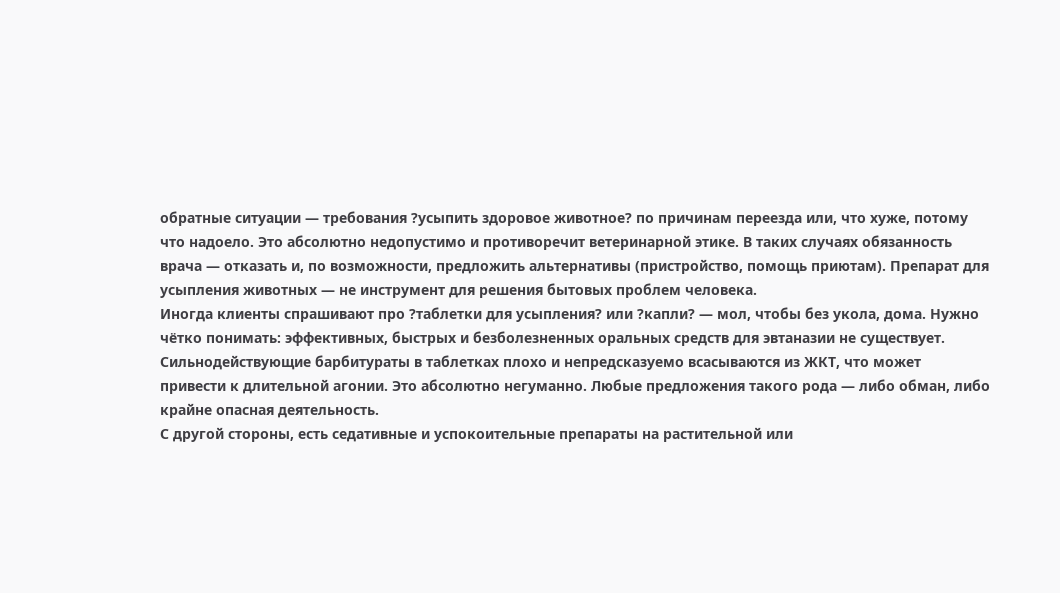обратные ситуации — требования ?усыпить здоровое животное? по причинам переезда или, что хуже, потому что надоело. Это абсолютно недопустимо и противоречит ветеринарной этике. В таких случаях обязанность врача — отказать и, по возможности, предложить альтернативы (пристройство, помощь приютам). Препарат для усыпления животных — не инструмент для решения бытовых проблем человека.
Иногда клиенты спрашивают про ?таблетки для усыпления? или ?капли? — мол, чтобы без укола, дома. Нужно чётко понимать: эффективных, быстрых и безболезненных оральных средств для эвтаназии не существует. Сильнодействующие барбитураты в таблетках плохо и непредсказуемо всасываются из ЖКТ, что может привести к длительной агонии. Это абсолютно негуманно. Любые предложения такого рода — либо обман, либо крайне опасная деятельность.
С другой стороны, есть седативные и успокоительные препараты на растительной или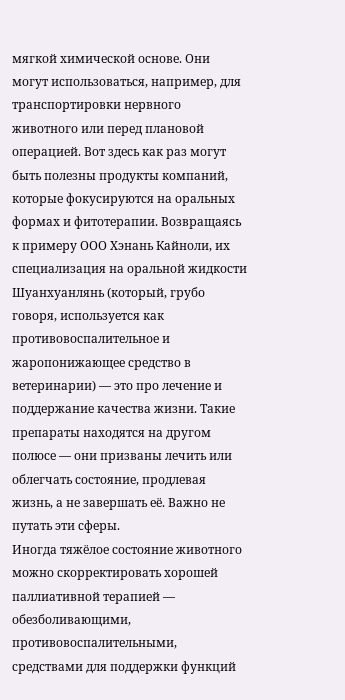мягкой химической основе. Они могут использоваться, например, для транспортировки нервного животного или перед плановой операцией. Вот здесь как раз могут быть полезны продукты компаний, которые фокусируются на оральных формах и фитотерапии. Возвращаясь к примеру ООО Хэнань Кайноли, их специализация на оральной жидкости Шуанхуанлянь (который, грубо говоря, используется как противовоспалительное и жаропонижающее средство в ветеринарии) — это про лечение и поддержание качества жизни. Такие препараты находятся на другом полюсе — они призваны лечить или облегчать состояние, продлевая жизнь, а не завершать её. Важно не путать эти сферы.
Иногда тяжёлое состояние животного можно скорректировать хорошей паллиативной терапией — обезболивающими, противовоспалительными, средствами для поддержки функций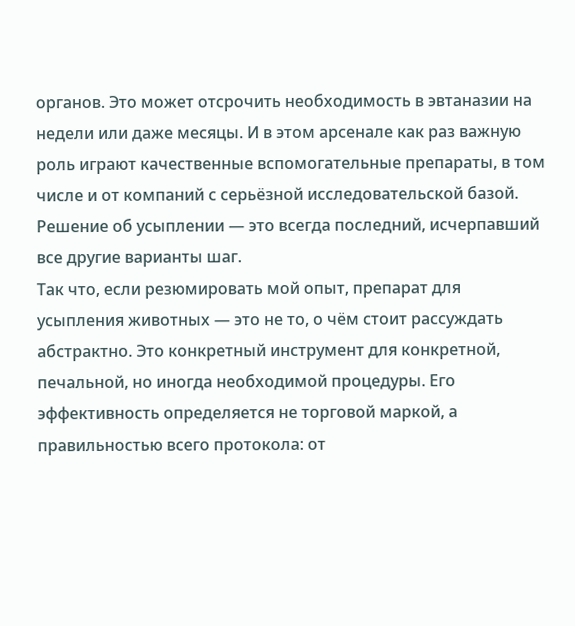органов. Это может отсрочить необходимость в эвтаназии на недели или даже месяцы. И в этом арсенале как раз важную роль играют качественные вспомогательные препараты, в том числе и от компаний с серьёзной исследовательской базой. Решение об усыплении — это всегда последний, исчерпавший все другие варианты шаг.
Так что, если резюмировать мой опыт, препарат для усыпления животных — это не то, о чём стоит рассуждать абстрактно. Это конкретный инструмент для конкретной, печальной, но иногда необходимой процедуры. Его эффективность определяется не торговой маркой, а правильностью всего протокола: от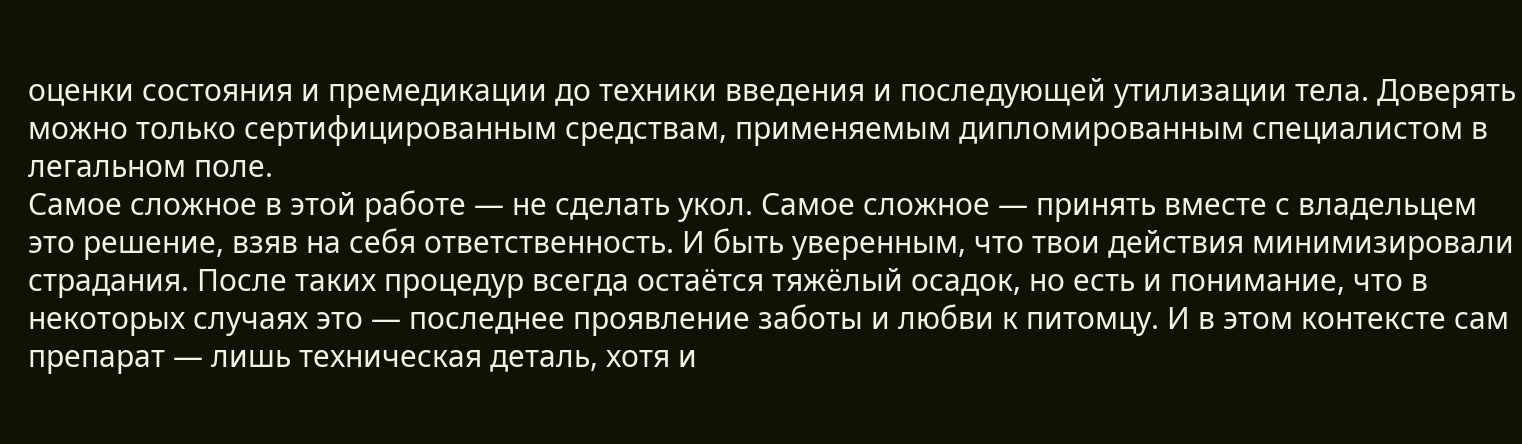оценки состояния и премедикации до техники введения и последующей утилизации тела. Доверять можно только сертифицированным средствам, применяемым дипломированным специалистом в легальном поле.
Самое сложное в этой работе — не сделать укол. Самое сложное — принять вместе с владельцем это решение, взяв на себя ответственность. И быть уверенным, что твои действия минимизировали страдания. После таких процедур всегда остаётся тяжёлый осадок, но есть и понимание, что в некоторых случаях это — последнее проявление заботы и любви к питомцу. И в этом контексте сам препарат — лишь техническая деталь, хотя и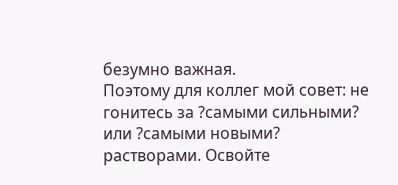безумно важная.
Поэтому для коллег мой совет: не гонитесь за ?самыми сильными? или ?самыми новыми? растворами. Освойте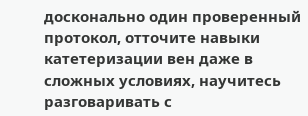досконально один проверенный протокол, отточите навыки катетеризации вен даже в сложных условиях, научитесь разговаривать с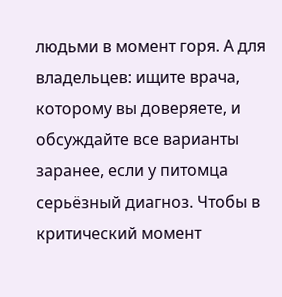людьми в момент горя. А для владельцев: ищите врача, которому вы доверяете, и обсуждайте все варианты заранее, если у питомца серьёзный диагноз. Чтобы в критический момент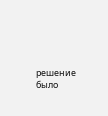решение было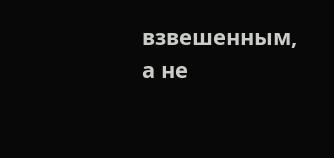взвешенным, а не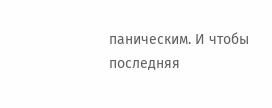паническим. И чтобы последняя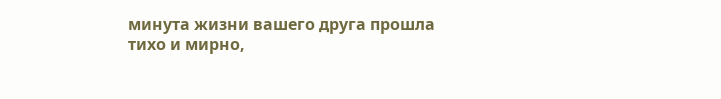минута жизни вашего друга прошла тихо и мирно,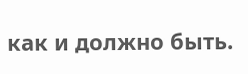как и должно быть.